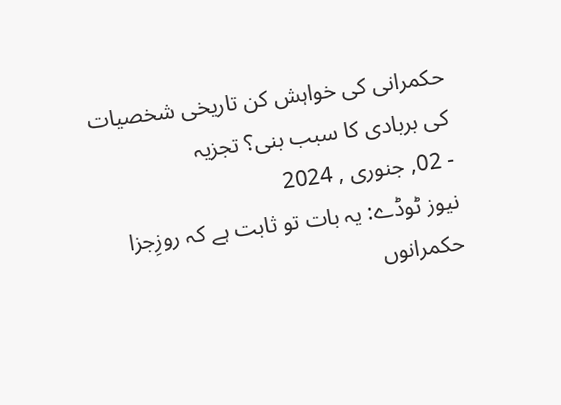حکمرانی کی خواہش کن تاریخی شخصیات کی بربادی کا سبب بنی؟ تجزیہ
- 02, جنوری , 2024
نیوز ٹوڈے: یہ بات تو ثابت ہے کہ روزِجزا حکمرانوں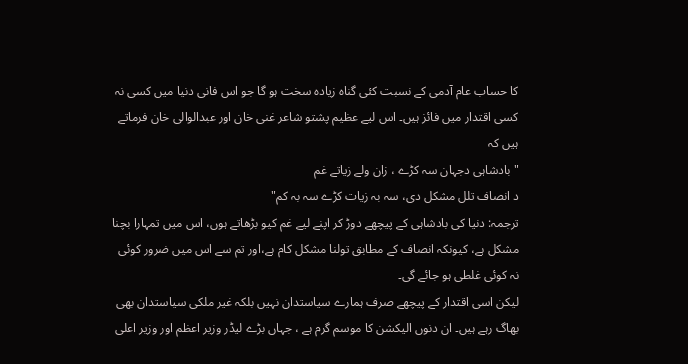کا حساب عام آدمی کے نسبت کئی گناہ زیادہ سخت ہو گا جو اس فانی دنیا میں کسی نہ کسی اقتدار میں فائز ہیں۔ اس لیے عظیم پشتو شاعر غنی خان اور عبدالوالی خان فرماتے ہیں کہ
"بادشاہی دجہان سہ کڑے ، زان ولے زیاتے غم
د انصاف تلل مشکل دی، سہ بہ زیات کڑے سہ بہ کم"
ترجمہ: دنیا کی بادشاہی کے پیچھے دوڑ کر اپنے لیے غم کیو بڑھاتے ہوں، اس میں تمہارا بچنا مشکل ہے، کیونکہ انصاف کے مطابق تولنا مشکل کام ہے،اور تم سے اس میں ضرور کوئی نہ کوئی غلطی ہو جائے گی۔
لیکن اسی اقتدار کے پیچھے صرف ہمارے سیاستدان نہیں بلکہ غیر ملکی سیاستدان بھی بھاگ رہے ہیں۔ ان دنوں الیکشن کا موسم گرم ہے ، جہاں بڑے لیڈر وزیر اعظم اور وزیر اعلی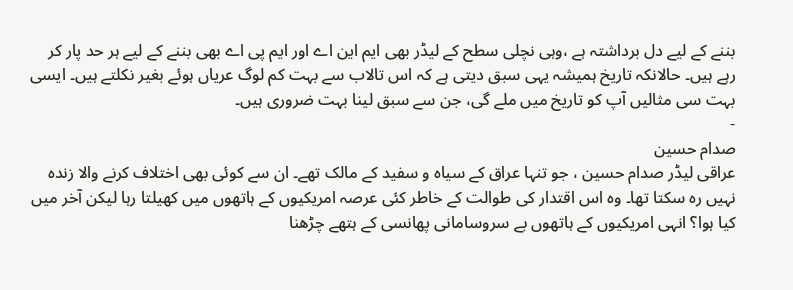بننے کے لیے دل برداشتہ ہے ،وہی نچلی سطح کے لیڈر بھی ایم این اے اور ایم پی اے بھی بننے کے لیے ہر حد پار کر رہے ہیں۔ حالانکہ تاریخ ہمیشہ یہی سبق دیتی ہے کہ اس تالاب سے بہت کم لوگ عریاں ہوئے بغیر نکلتے ہیں۔ ایسی بہت سی مثالیں آپ کو تاریخ میں ملے گی، جن سے سبق لینا بہت ضروری ہیں۔
-
صدام حسین
عراقی لیڈر صدام حسین ، جو تنہا عراق کے سیاہ و سفید کے مالک تھے۔ ان سے کوئی بھی اختلاف کرنے والا زندہ نہیں رہ سکتا تھا۔ وہ اس اقتدار کی طوالت کے خاطر کئی عرصہ امریکیوں کے ہاتھوں میں کھیلتا رہا لیکن آخر میں کیا ہوا؟ انہی امریکیوں کے ہاتھوں بے سروسامانی پھانسی کے ہتھے چڑھنا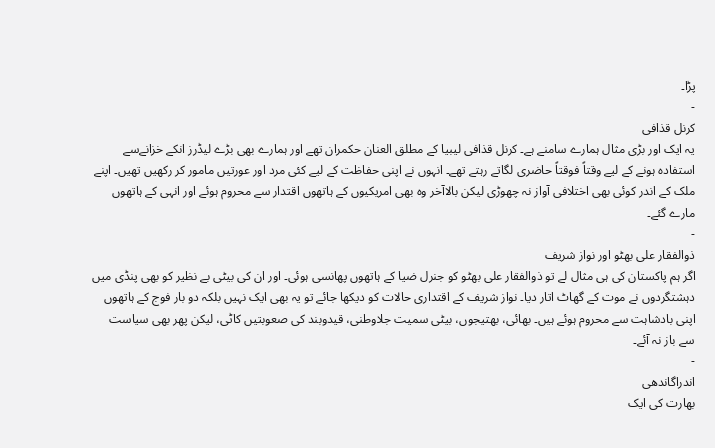پڑا۔
-
کرنل قذافی
یہ ایک اور بڑی مثال ہمارے سامنے ہے۔ کرنل قذافی لیبیا کے مطلق العنان حکمران تھے اور ہمارے بھی بڑے لیڈرز انکے خزانےسے استفادہ ہونے کے لیے وقتاً فوقتاً حاضری لگاتے رہتے تھے۔ انہوں نے اپنی حفاظت کے لیے کئی مرد اور عورتیں مامور کر رکھیں تھیں۔ اپنے ملک کے اندر کوئی بھی اختلافی آواز نہ چھوڑی لیکن بالاآخر وہ بھی امریکیوں کے ہاتھوں اقتدار سے محروم ہوئے اور انہی کے ہاتھوں مارے گئے۔
-
ذوالفقار علی بھٹو اور نواز شریف
اگر ہم پاکستان کی ہی مثال لے تو ذوالفقار علی بھٹو کو جنرل ضیا کے ہاتھوں پھانسی ہوئی۔ اور ان کی بیٹی بے نظیر کو بھی پنڈی میں دہشتگردوں نے موت کے گھاٹ اتار دیا۔ نواز شریف کے اقتداری حالات کو دیکھا جائے تو یہ بھی ایک نہیں بلکہ دو بار فوج کے ہاتھوں اپنی بادشاہت سے محروم ہوئے ہیں۔ بھائی، بھتیجوں، بیٹی سمیت جلاوطنی، قیدوبند کی صعوبتیں کاٹی، لیکن پھر بھی سیاست سے باز نہ آئے۔
-
اندراگاندھی
بھارت کی ایک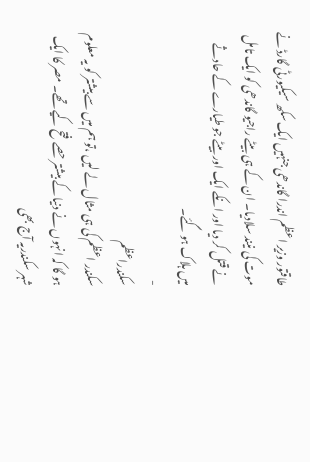طاقتور وزیر اعظم اندرا گاندھی جنہیں ایک سکھ سیکیورٹی گارڈ نے موت کی نیند سلادیا۔ ان کے ہی بیٹے راجیو گاندھی کو ایک تامل نے قتل کر دیا اور انکے ایک اور بیٹے جو طیارے کے حادثے میں ہلاک ہو گئے۔
-
سکندراعظم
سکندر اعظم کی ہی مثال لے لیں ،تو ہم میں سے بیشتر کو یہ معلوم ہو گا کہ انہوں نے دنیا کے بیشتر حصے فتح کیے تھے۔ مصر کا ایک شہر سکندریہ آج بھی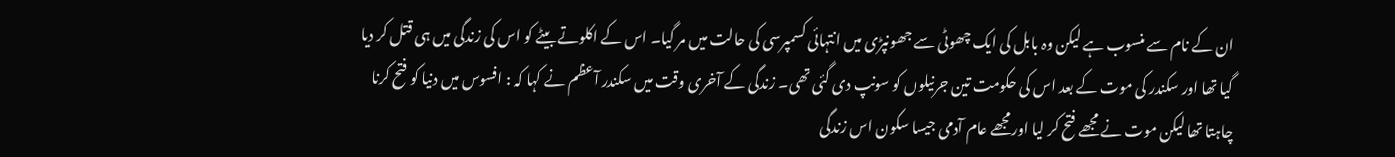ان کے نام سے منسوب ہے لیکن وہ بابل کی ایک چھوٹی سے جھونپڑی میں انتہائی کسمپرسی کی حالت میں مر گیا۔ اس کے اکلوتے بیٹے کو اس کی زندگی میں ہی قتل کر دیا گیا تھا اور سکندر کی موت کے بعد اس کی حکومت تین جرنیلوں کو سونپ دی گئی تھی۔ زندگی کے آخری وقت میں سکندر آعظم نے کہا کہ : افسوس میں دنیا کو فتح کرنا چاہتا تھا لیکن موت نے مجھے فتح کر لیا اورمجھے عام آدمی جیسا سکون اس زندگی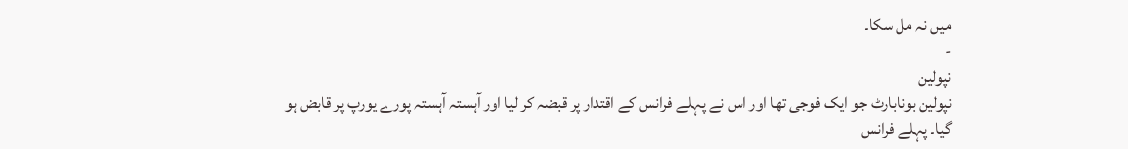میں نہ مل سکا۔
-
نپولین
نپولین بونابارٹ جو ایک فوجی تھا اور اس نے پہلے فرانس کے اقتدار پر قبضہ کر لیا اور آہستہ آہستہ پورے یورپ پر قابض ہو گیا۔ پہلے فرانس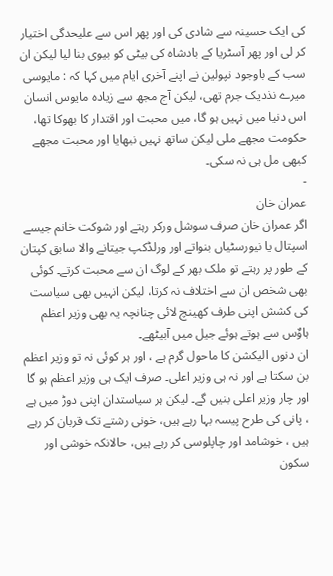کی ایک حسینہ سے شادی کی اور پھر اس سے علیحدگی اختیار کر لی اور پھر آسٹریا کے بادشاہ کی بیٹی کو بیوی بنا لیا لیکن ان سب کے باوجود نپولین نے اپنے آخری ایام میں کہا کہ : مایوسی میرے نذدیک جرم تھی، لیکن آج مجھ سے زیادہ مایوس انسان اس دنیا میں نہیں ہو گا، میں محبت اور اقتدار کا بھوکا تھا، حکومت مجھے ملی لیکن ساتھ نہیں نبھایا اور محبت مجھے کبھی مل ہی نہ سکی۔
-
عمران خان
اگر عمران خان صرف سوشل ورکر رہتے اور شوکت خانم جیسے اسپتال یا نیورسٹیاں بنواتے اور ورلڈکپ جیتانے والا سابق کپتان کے طور پر رہتے تو ملک بھر کے لوگ ان سے محبت کرتے۔ کوئی بھی شخص ان سے اختلاف نہ کرتا، لیکن انہیں بھی سیاست کی کشش اپنی طرف کھینچ لائی چنانچہ یہ بھی وزیر اعظم ہاوٌس سے ہوتے ہوئے جیل میں آبیٹھے۔
ان دنوں الیکشن کا ماحول گرم ہے ، اور ہر کوئی نہ تو وزیر اعظم بن سکتا ہے اور نہ ہی وزیر اعلی۔ صرف ایک ہی وزیر اعظم ہو گا اور چار وزیر اعلی بنیں گے۔ لیکن ہر سیاستدان اپنی دوڑ میں ہے ، پانی کی طرح پیسہ بہا رہے ہیں، خونی رشتے تک قربان کر رہے ہیں ، خوشامد اور چاپلوسی کر رہے ہیں، حالانکہ خوشی اور سکون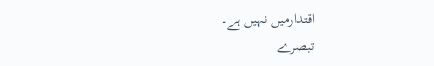اقتدارمیں نہیں ہے۔
تبصرے